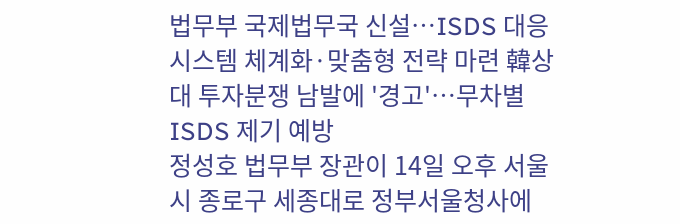법무부 국제법무국 신설…ISDS 대응 시스템 체계화·맞춤형 전략 마련 韓상대 투자분쟁 남발에 '경고'…무차별 ISDS 제기 예방
정성호 법무부 장관이 14일 오후 서울시 종로구 세종대로 정부서울청사에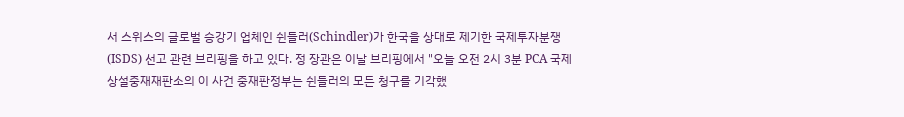서 스위스의 글로벌 승강기 업체인 쉰들러(Schindler)가 한국을 상대로 제기한 국제투자분쟁(ISDS) 선고 관련 브리핑을 하고 있다. 정 장관은 이날 브리핑에서 "오늘 오전 2시 3분 PCA 국제상설중재재판소의 이 사건 중재판정부는 쉰들러의 모든 청구를 기각했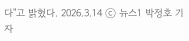다"고 밝혔다. 2026.3.14 ⓒ 뉴스1 박정호 기자